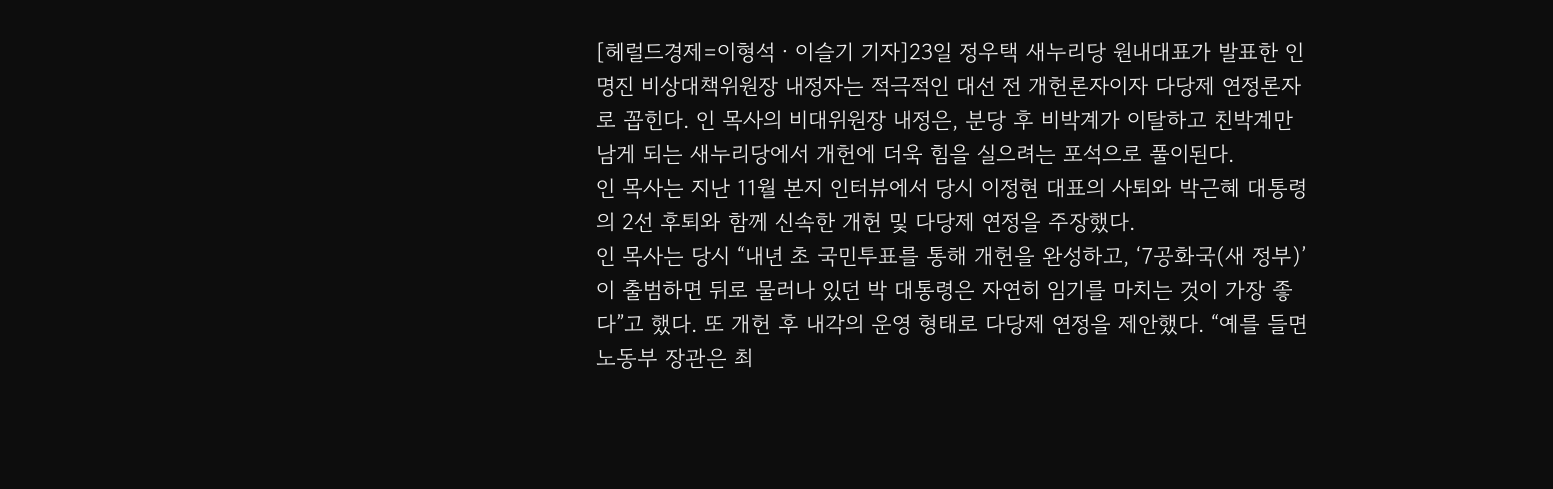[헤럴드경제=이형석ㆍ이슬기 기자]23일 정우택 새누리당 원내대표가 발표한 인명진 비상대책위원장 내정자는 적극적인 대선 전 개헌론자이자 다당제 연정론자로 꼽힌다. 인 목사의 비대위원장 내정은, 분당 후 비박계가 이탈하고 친박계만 남게 되는 새누리당에서 개헌에 더욱 힘을 실으려는 포석으로 풀이된다.
인 목사는 지난 11월 본지 인터뷰에서 당시 이정현 대표의 사퇴와 박근혜 대통령의 2선 후퇴와 함께 신속한 개헌 및 다당제 연정을 주장했다.
인 목사는 당시 “내년 초 국민투표를 통해 개헌을 완성하고, ‘7공화국(새 정부)’이 출범하면 뒤로 물러나 있던 박 대통령은 자연히 임기를 마치는 것이 가장 좋다”고 했다. 또 개헌 후 내각의 운영 형태로 다당제 연정을 제안했다. “예를 들면 노동부 장관은 최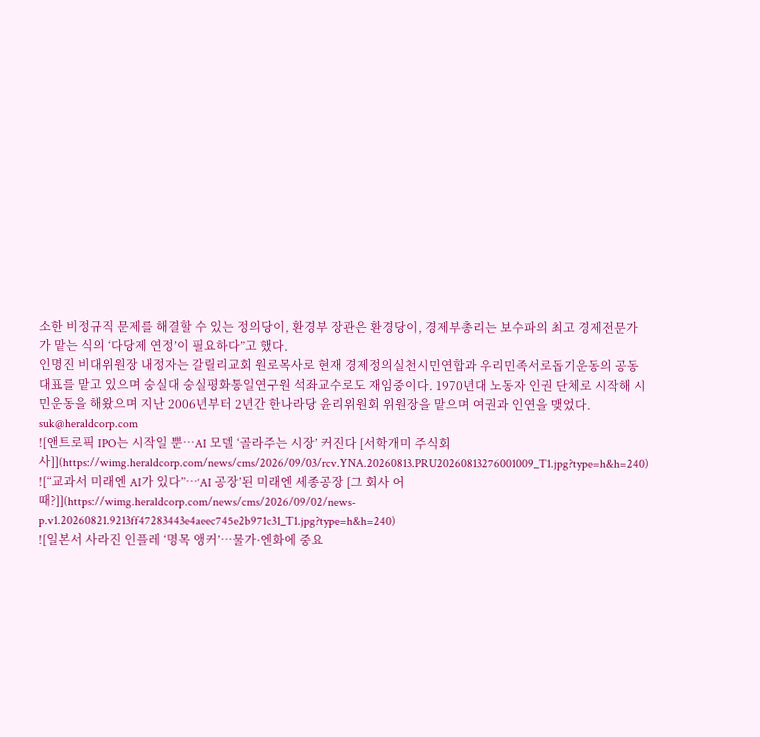소한 비정규직 문제를 해결할 수 있는 정의당이, 환경부 장관은 환경당이, 경제부총리는 보수파의 최고 경제전문가가 맡는 식의 ‘다당제 연정’이 필요하다”고 했다.
인명진 비대위원장 내정자는 갈릴리교회 원로목사로 현재 경제정의실천시민연합과 우리민족서로돕기운동의 공동대표를 맡고 있으며 숭실대 숭실평화통일연구원 석좌교수로도 재임중이다. 1970년대 노동자 인권 단체로 시작해 시민운동을 해왔으며 지난 2006년부터 2년간 한나라당 윤리위원회 위원장을 맡으며 여권과 인연을 맺었다.
suk@heraldcorp.com
![앤트로픽 IPO는 시작일 뿐…AI 모델 ‘골라주는 시장’ 커진다 [서학개미 주식회사]](https://wimg.heraldcorp.com/news/cms/2026/09/03/rcv.YNA.20260813.PRU20260813276001009_T1.jpg?type=h&h=240)
![“교과서 미래엔 AI가 있다”…‘AI 공장’된 미래엔 세종공장 [그 회사 어때?]](https://wimg.heraldcorp.com/news/cms/2026/09/02/news-p.v1.20260821.9213ff47283443e4aeec745e2b971c31_T1.jpg?type=h&h=240)
![일본서 사라진 인플레 ‘명목 앵커’…물가·엔화에 중요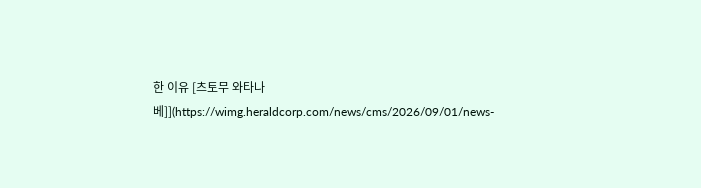한 이유 [츠토무 와타나베]](https://wimg.heraldcorp.com/news/cms/2026/09/01/news-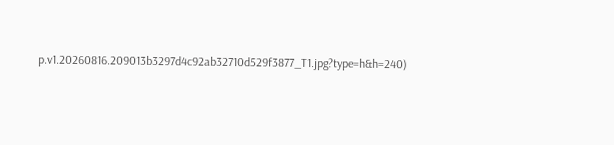p.v1.20260816.209013b3297d4c92ab32710d529f3877_T1.jpg?type=h&h=240)